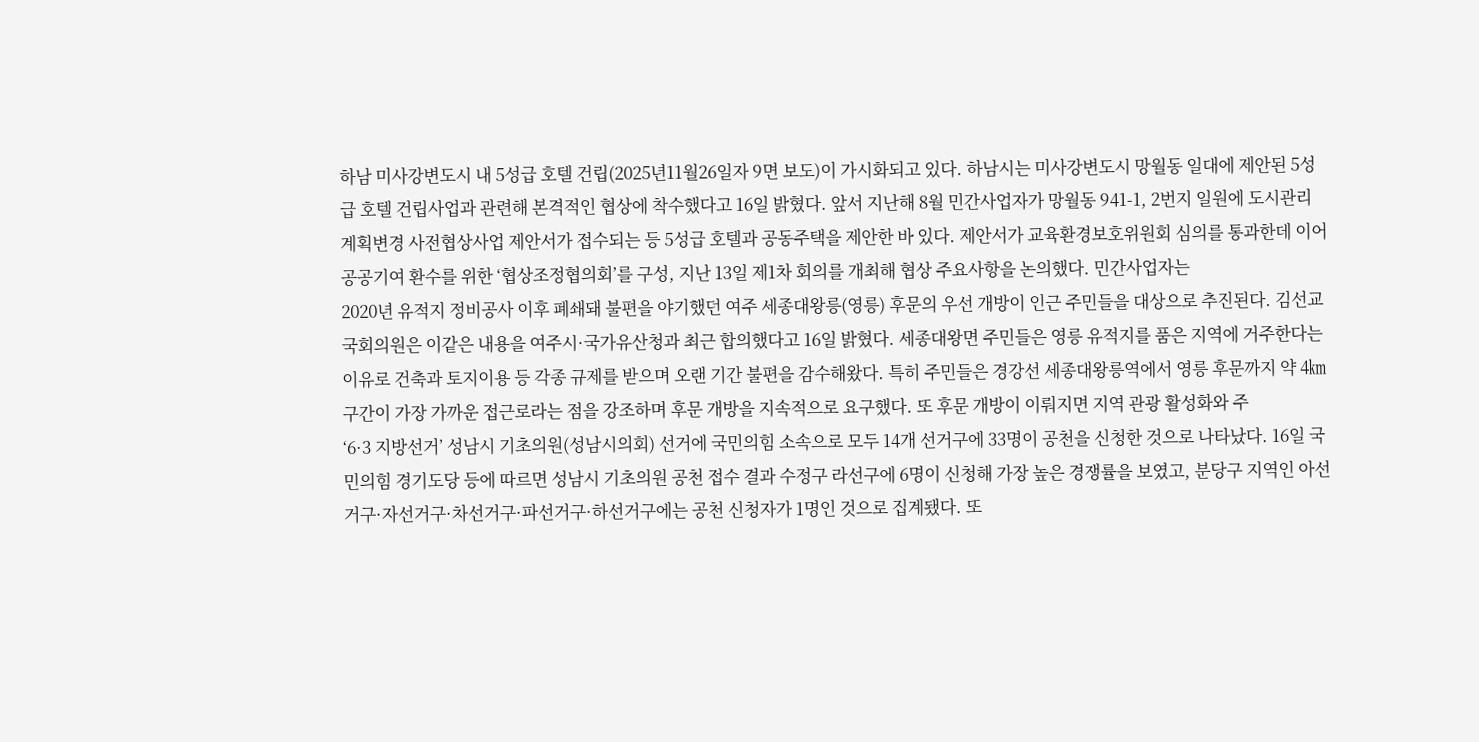하남 미사강변도시 내 5성급 호텔 건립(2025년11월26일자 9면 보도)이 가시화되고 있다. 하남시는 미사강변도시 망월동 일대에 제안된 5성급 호텔 건립사업과 관련해 본격적인 협상에 착수했다고 16일 밝혔다. 앞서 지난해 8월 민간사업자가 망월동 941-1, 2번지 일원에 도시관리계획변경 사전협상사업 제안서가 접수되는 등 5성급 호텔과 공동주택을 제안한 바 있다. 제안서가 교육환경보호위원회 심의를 통과한데 이어 공공기여 환수를 위한 ‘협상조정협의회’를 구성, 지난 13일 제1차 회의를 개최해 협상 주요사항을 논의했다. 민간사업자는
2020년 유적지 정비공사 이후 폐쇄돼 불편을 야기했던 여주 세종대왕릉(영릉) 후문의 우선 개방이 인근 주민들을 대상으로 추진된다. 김선교 국회의원은 이같은 내용을 여주시·국가유산청과 최근 합의했다고 16일 밝혔다. 세종대왕면 주민들은 영릉 유적지를 품은 지역에 거주한다는 이유로 건축과 토지이용 등 각종 규제를 받으며 오랜 기간 불편을 감수해왔다. 특히 주민들은 경강선 세종대왕릉역에서 영릉 후문까지 약 4㎞ 구간이 가장 가까운 접근로라는 점을 강조하며 후문 개방을 지속적으로 요구했다. 또 후문 개방이 이뤄지면 지역 관광 활성화와 주
‘6·3 지방선거’ 성남시 기초의원(성남시의회) 선거에 국민의힘 소속으로 모두 14개 선거구에 33명이 공천을 신청한 것으로 나타났다. 16일 국민의힘 경기도당 등에 따르면 성남시 기초의원 공천 접수 결과 수정구 라선구에 6명이 신청해 가장 높은 경쟁률을 보였고, 분당구 지역인 아선거구·자선거구·차선거구·파선거구·하선거구에는 공천 신청자가 1명인 것으로 집계됐다. 또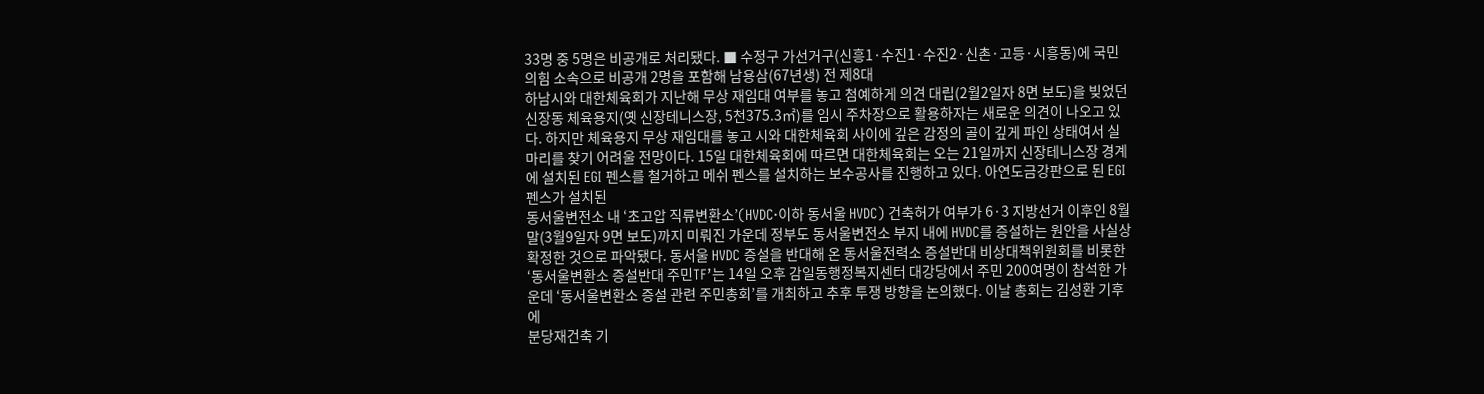33명 중 5명은 비공개로 처리됐다. ■ 수정구 가선거구(신흥1·수진1·수진2·신촌·고등·시흥동)에 국민의힘 소속으로 비공개 2명을 포함해 남용삼(67년생) 전 제8대
하남시와 대한체육회가 지난해 무상 재임대 여부를 놓고 첨예하게 의견 대립(2월2일자 8면 보도)을 빚었던 신장동 체육용지(옛 신장테니스장, 5천375.3㎡)를 임시 주차장으로 활용하자는 새로운 의견이 나오고 있다. 하지만 체육용지 무상 재임대를 놓고 시와 대한체육회 사이에 깊은 감정의 골이 깊게 파인 상태여서 실마리를 찾기 어려울 전망이다. 15일 대한체육회에 따르면 대한체육회는 오는 21일까지 신장테니스장 경계에 설치된 EGI 펜스를 철거하고 메쉬 펜스를 설치하는 보수공사를 진행하고 있다. 아연도금강판으로 된 EGI 펜스가 설치된
동서울변전소 내 ‘초고압 직류변환소’(HVDC·이하 동서울 HVDC) 건축허가 여부가 6·3 지방선거 이후인 8월 말(3월9일자 9면 보도)까지 미뤄진 가운데 정부도 동서울변전소 부지 내에 HVDC를 증설하는 원안을 사실상 확정한 것으로 파악됐다. 동서울 HVDC 증설을 반대해 온 동서울전력소 증설반대 비상대책위원회를 비롯한 ‘동서울변환소 증설반대 주민TF’는 14일 오후 감일동행정복지센터 대강당에서 주민 200여명이 참석한 가운데 ‘동서울변환소 증설 관련 주민총회’를 개최하고 추후 투쟁 방향을 논의했다. 이날 총회는 김성환 기후에
분당재건축 기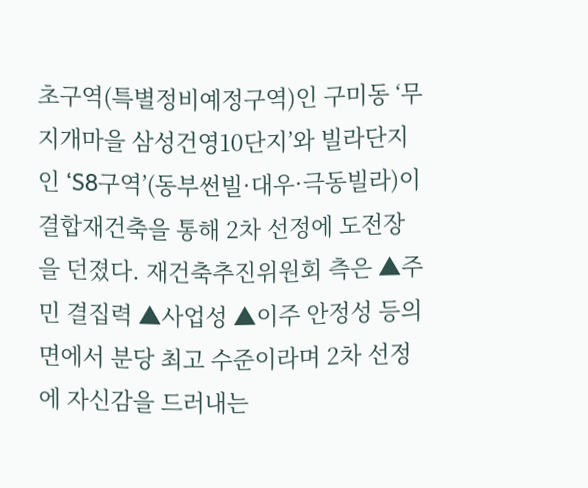초구역(특별정비예정구역)인 구미동 ‘무지개마을 삼성건영10단지’와 빌라단지인 ‘S8구역’(동부썬빌·대우·극동빌라)이 결합재건축을 통해 2차 선정에 도전장을 던졌다. 재건축추진위원회 측은 ▲주민 결집력 ▲사업성 ▲이주 안정성 등의 면에서 분당 최고 수준이라며 2차 선정에 자신감을 드러내는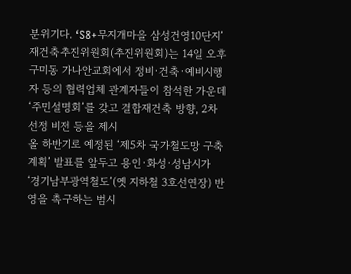분위기다. ‘S8+무지개마을 삼성건영10단지’ 재건축추진위원회(추진위원회)는 14일 오후 구미동 가나안교회에서 정비·건축·예비시행자 등의 협력업체 관계자들이 참석한 가운데 ‘주민설명회’를 갖고 결합재건축 방향, 2차 선정 비전 등을 제시
올 하반기로 예정된 ‘제5차 국가철도망 구축계획’ 발표를 앞두고 용인·화성·성남시가 ‘경기남부광역철도’(옛 지하철 3호선연장) 반영을 촉구하는 범시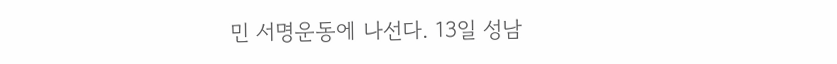민 서명운동에 나선다. 13일 성남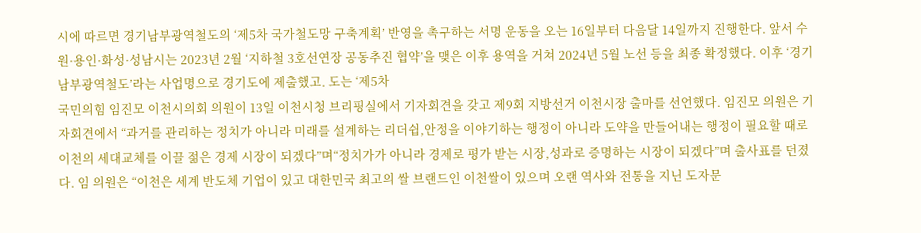시에 따르면 경기남부광역철도의 ‘제5차 국가철도망 구축계획’ 반영을 촉구하는 서명 운동을 오는 16일부터 다음달 14일까지 진행한다. 앞서 수원·용인·화성·성남시는 2023년 2월 ‘지하철 3호선연장 공동추진 협약’을 맺은 이후 용역을 거쳐 2024년 5월 노선 등을 최종 확정했다. 이후 ‘경기남부광역철도’라는 사업명으로 경기도에 제출했고. 도는 ‘제5차
국민의힘 임진모 이천시의회 의원이 13일 이천시청 브리핑실에서 기자회견을 갖고 제9회 지방선거 이천시장 출마를 선언했다. 임진모 의원은 기자회견에서 “과거를 관리하는 정치가 아니라 미래를 설계하는 리더쉽,안정을 이야기하는 행정이 아니라 도약을 만들어내는 행정이 필요할 때로 이천의 세대교체를 이끌 젊은 경제 시장이 되겠다”며“정치가가 아니라 경제로 평가 받는 시장,성과로 증명하는 시장이 되겠다”며 출사표를 던졌다. 임 의원은 “이천은 세계 반도체 기업이 있고 대한민국 최고의 쌀 브랜드인 이천쌀이 있으며 오랜 역사와 전통을 지닌 도자문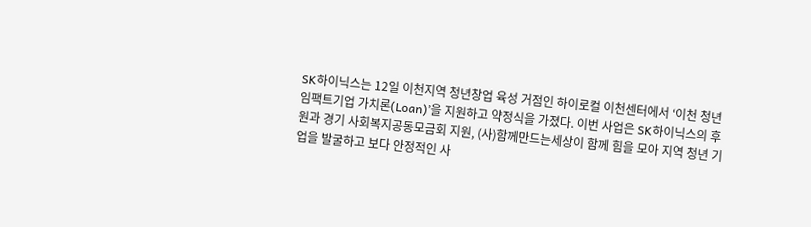SK하이닉스는 12일 이천지역 청년창업 육성 거점인 하이로컬 이천센터에서 ‘이천 청년 임팩트기업 가치론(Loan)’을 지원하고 약정식을 가졌다. 이번 사업은 SK하이닉스의 후원과 경기 사회복지공동모금회 지원, (사)함께만드는세상이 함께 힘을 모아 지역 청년 기업을 발굴하고 보다 안정적인 사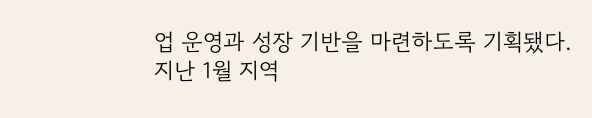업 운영과 성장 기반을 마련하도록 기획됐다. 지난 1월 지역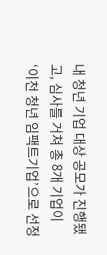내 청년 기업 대상 공모가 진행됐고, 심사를 거쳐 총 8개 기업이 ‘이천 청년 임팩트기업’으로 선정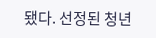됐다. 선정된 청년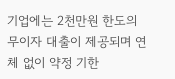기업에는 2천만원 한도의 무이자 대출이 제공되며 연체 없이 약정 기한